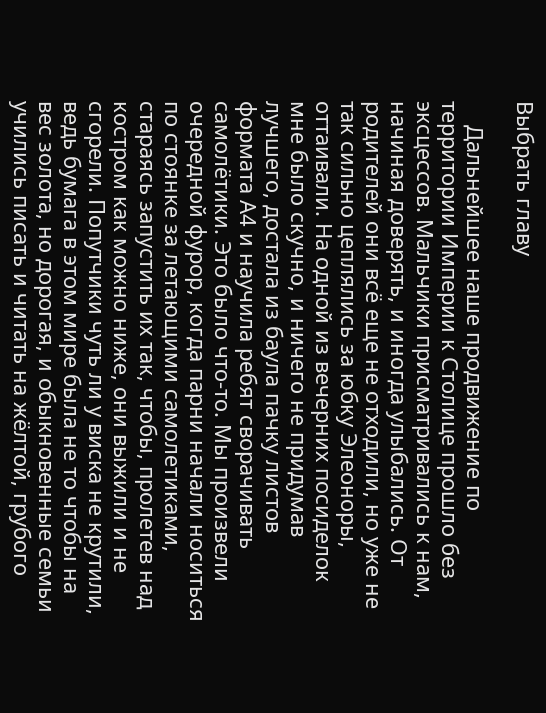Выбрать главу

    Дальнейшее наше продвижение по территории Империи к Столице прошло без эксцессов. Мальчики присматривались к нам, начиная доверять, и иногда улыбались. От родителей они всё еще не отходили, но уже не так сильно цеплялись за юбку Элеоноры, оттаивали. На одной из вечерних посиделок мне было скучно, и ничего не придумав лучшего, достала из баула пачку листов формата А4 и научила ребят сворачивать самолётики. Это было что-то. Мы произвели очередной фурор, когда парни начали носиться по стоянке за летающими самолетиками, стараясь запустить их так, чтобы, пролетев над костром как можно ниже, они выжили и не сгорели. Попутчики чуть ли у виска не крутили, ведь бумага в этом мире была не то чтобы на вес золота, но дорогая, и обыкновенные семьи учились писать и читать на жёлтой, грубого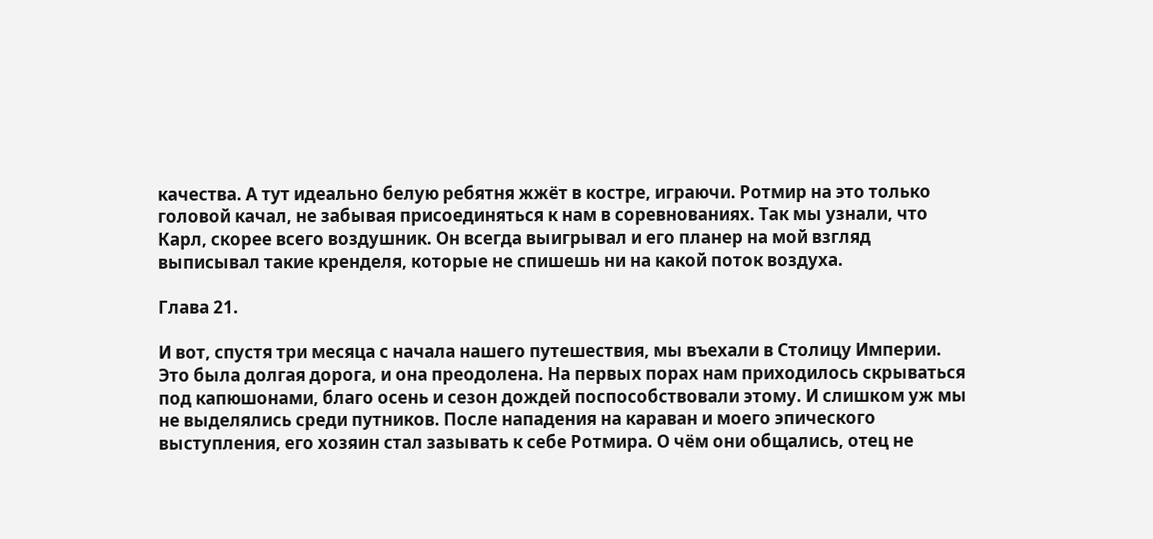качества. А тут идеально белую ребятня жжёт в костре, играючи. Ротмир на это только головой качал, не забывая присоединяться к нам в соревнованиях. Так мы узнали, что Карл, скорее всего воздушник. Он всегда выигрывал и его планер на мой взгляд выписывал такие кренделя, которые не спишешь ни на какой поток воздуха.

Глава 21.

И вот, спустя три месяца с начала нашего путешествия, мы въехали в Столицу Империи. Это была долгая дорога, и она преодолена. На первых порах нам приходилось скрываться под капюшонами, благо осень и сезон дождей поспособствовали этому. И слишком уж мы не выделялись среди путников. После нападения на караван и моего эпического выступления, его хозяин стал зазывать к себе Ротмира. О чём они общались, отец не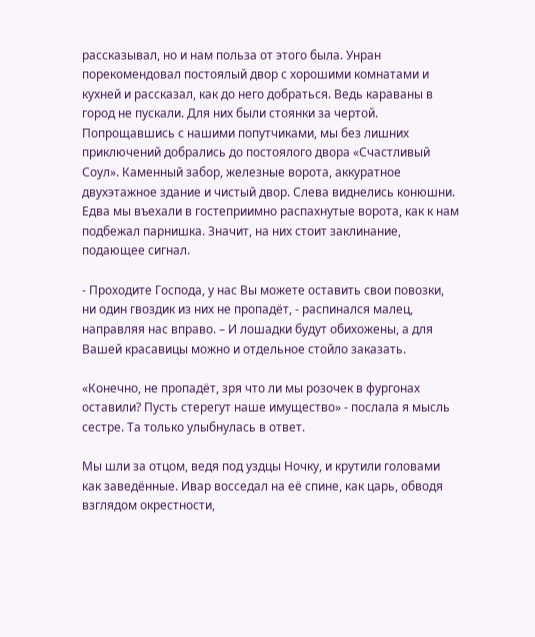рассказывал, но и нам польза от этого была. Унран порекомендовал постоялый двор с хорошими комнатами и кухней и рассказал, как до него добраться. Ведь караваны в город не пускали. Для них были стоянки за чертой. Попрощавшись с нашими попутчиками, мы без лишних приключений добрались до постоялого двора «Счастливый Соул». Каменный забор, железные ворота, аккуратное двухэтажное здание и чистый двор. Слева виднелись конюшни. Едва мы въехали в гостеприимно распахнутые ворота, как к нам подбежал парнишка. Значит, на них стоит заклинание, подающее сигнал.

- Проходите Господа, у нас Вы можете оставить свои повозки, ни один гвоздик из них не пропадёт, - распинался малец, направляя нас вправо. – И лошадки будут обихожены, а для Вашей красавицы можно и отдельное стойло заказать.

«Конечно, не пропадёт, зря что ли мы розочек в фургонах оставили? Пусть стерегут наше имущество» - послала я мысль сестре. Та только улыбнулась в ответ.

Мы шли за отцом, ведя под уздцы Ночку, и крутили головами как заведённые. Ивар восседал на её спине, как царь, обводя взглядом окрестности,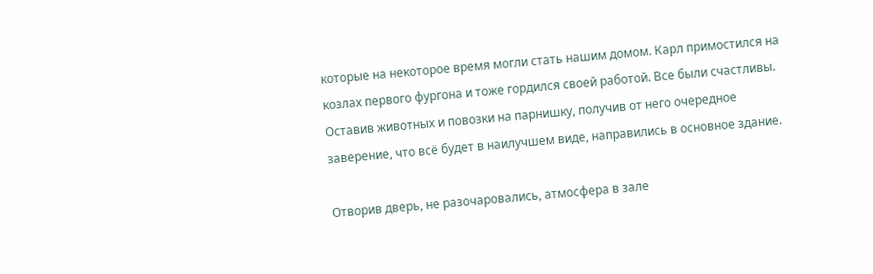которые на некоторое время могли стать нашим домом. Карл примостился на козлах первого фургона и тоже гордился своей работой. Все были счастливы. Оставив животных и повозки на парнишку, получив от него очередное заверение, что всё будет в наилучшем виде, направились в основное здание.

Отворив дверь, не разочаровались, атмосфера в зале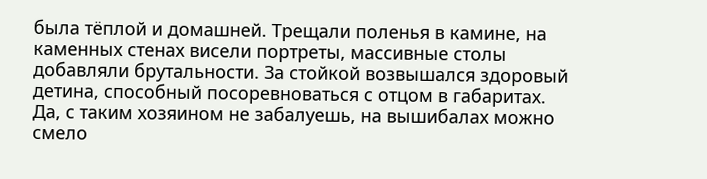была тёплой и домашней. Трещали поленья в камине, на каменных стенах висели портреты, массивные столы добавляли брутальности. За стойкой возвышался здоровый детина, способный посоревноваться с отцом в габаритах. Да, с таким хозяином не забалуешь, на вышибалах можно смело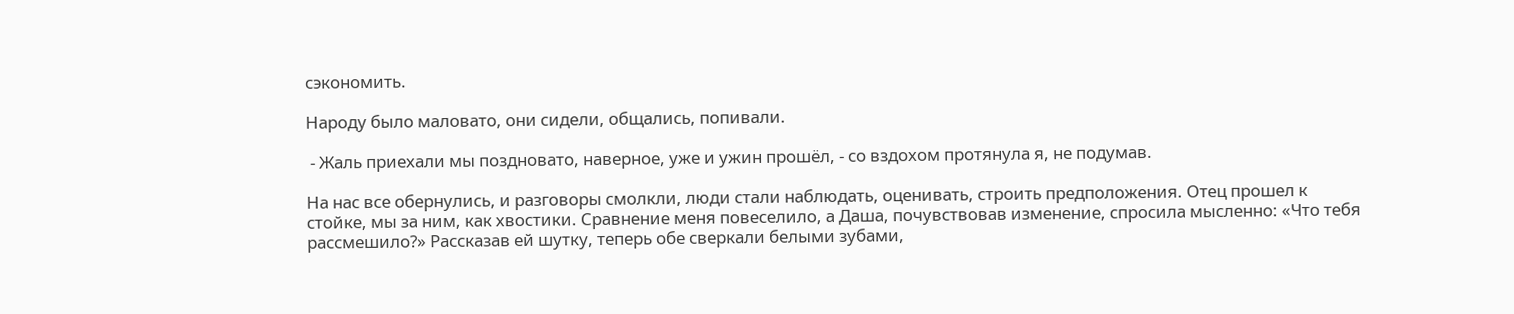сэкономить.

Народу было маловато, они сидели, общались, попивали.

 - Жаль приехали мы поздновато, наверное, уже и ужин прошёл, - со вздохом протянула я, не подумав.

На нас все обернулись, и разговоры смолкли, люди стали наблюдать, оценивать, строить предположения. Отец прошел к стойке, мы за ним, как хвостики. Сравнение меня повеселило, а Даша, почувствовав изменение, спросила мысленно: «Что тебя рассмешило?» Рассказав ей шутку, теперь обе сверкали белыми зубами,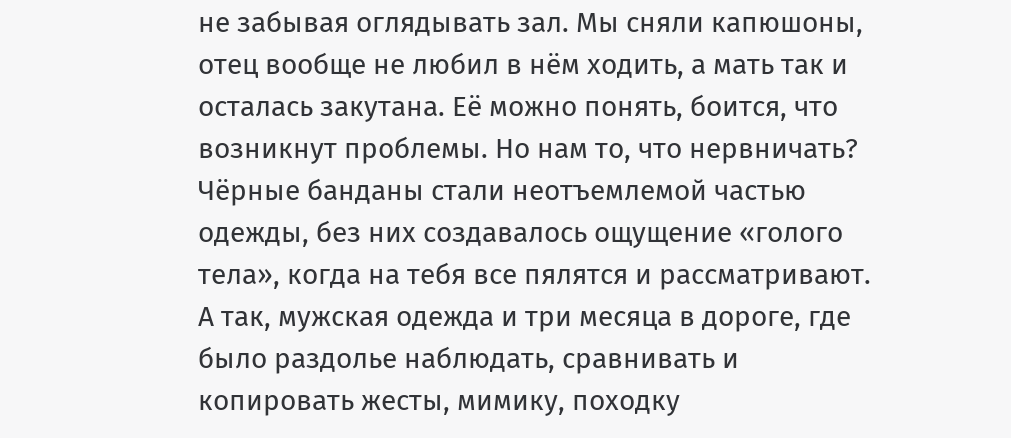не забывая оглядывать зал. Мы сняли капюшоны, отец вообще не любил в нём ходить, а мать так и осталась закутана. Её можно понять, боится, что возникнут проблемы. Но нам то, что нервничать? Чёрные банданы стали неотъемлемой частью одежды, без них создавалось ощущение «голого тела», когда на тебя все пялятся и рассматривают. А так, мужская одежда и три месяца в дороге, где было раздолье наблюдать, сравнивать и копировать жесты, мимику, походку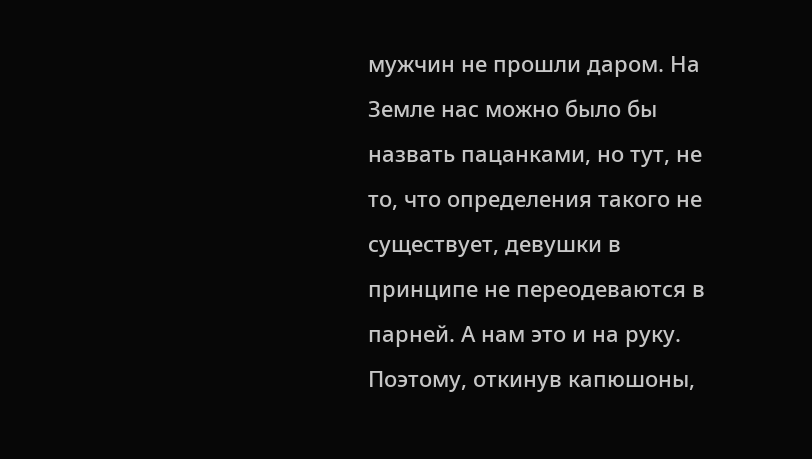мужчин не прошли даром. На Земле нас можно было бы назвать пацанками, но тут, не то, что определения такого не существует, девушки в принципе не переодеваются в парней. А нам это и на руку. Поэтому, откинув капюшоны,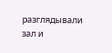разглядывали зал и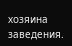хозяина заведения.